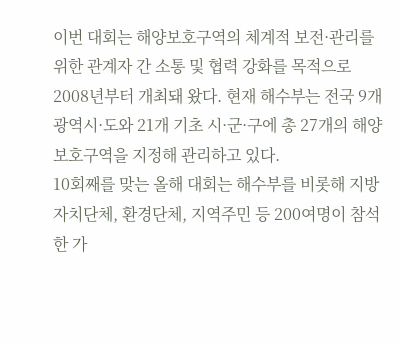이번 대회는 해양보호구역의 체계적 보전·관리를 위한 관계자 간 소통 및 협력 강화를 목적으로 2008년부터 개최돼 왔다. 현재 해수부는 전국 9개 광역시·도와 21개 기초 시·군·구에 총 27개의 해양보호구역을 지정해 관리하고 있다.
10회째를 맞는 올해 대회는 해수부를 비롯해 지방자치단체, 환경단체, 지역주민 등 200여명이 참석한 가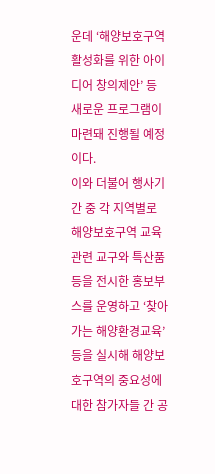운데 ‘해양보호구역 활성화를 위한 아이디어 창의제안’ 등 새로운 프로그램이 마련돼 진행될 예정이다.
이와 더불어 행사기간 중 각 지역별로 해양보호구역 교육 관련 교구와 특산품 등을 전시한 홍보부스를 운영하고 ‘찾아가는 해양환경교육’ 등을 실시해 해양보호구역의 중요성에 대한 참가자들 간 공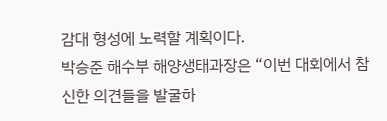감대 형성에 노력할 계획이다.
박승준 해수부 해양생태과장은 “이번 대회에서 참신한 의견들을 발굴하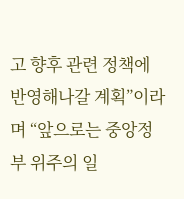고 향후 관련 정책에 반영해나갈 계획”이라며 “앞으로는 중앙정부 위주의 일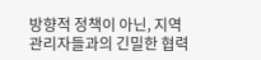방향적 정책이 아닌, 지역 관리자들과의 긴밀한 협력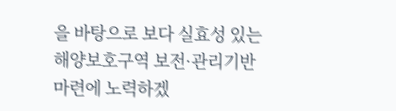을 바탕으로 보다 실효성 있는 해양보호구역 보전·관리기반 마련에 노력하겠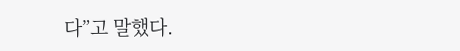다”고 말했다.